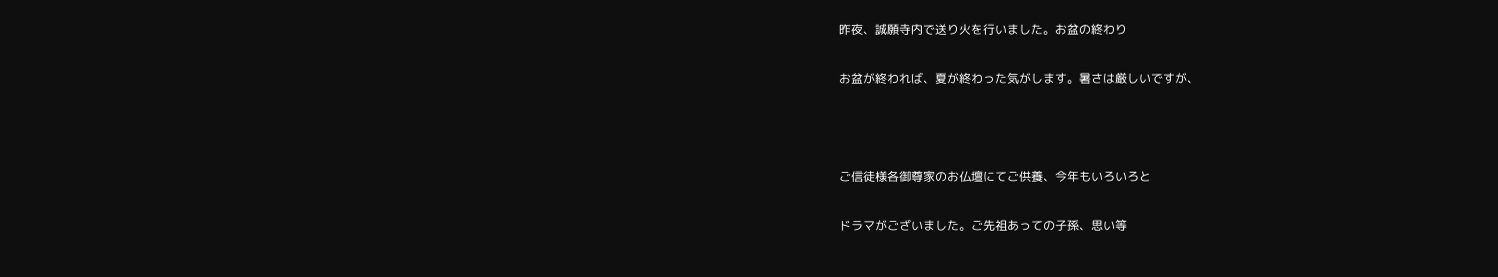昨夜、誠願寺内で送り火を行いました。お盆の終わり

お盆が終われば、夏が終わった気がします。暑さは厳しいですが、



ご信徒様各御尊家のお仏壇にてご供養、今年もいろいろと

ドラマがございました。ご先祖あっての子孫、思い等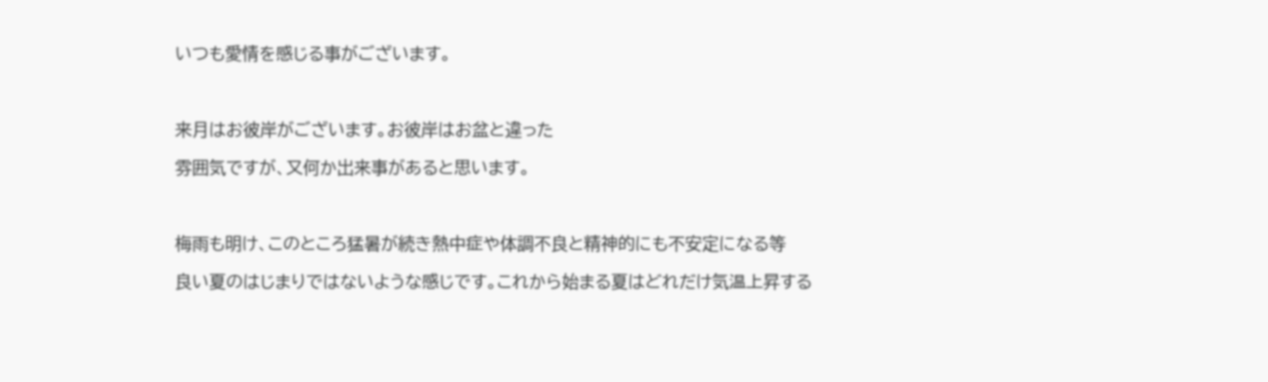いつも愛情を感じる事がございます。



来月はお彼岸がございます。お彼岸はお盆と違った

雰囲気ですが、又何か出来事があると思います。



梅雨も明け、このところ猛暑が続き熱中症や体調不良と精神的にも不安定になる等

良い夏のはじまりではないような感じです。これから始まる夏はどれだけ気温上昇する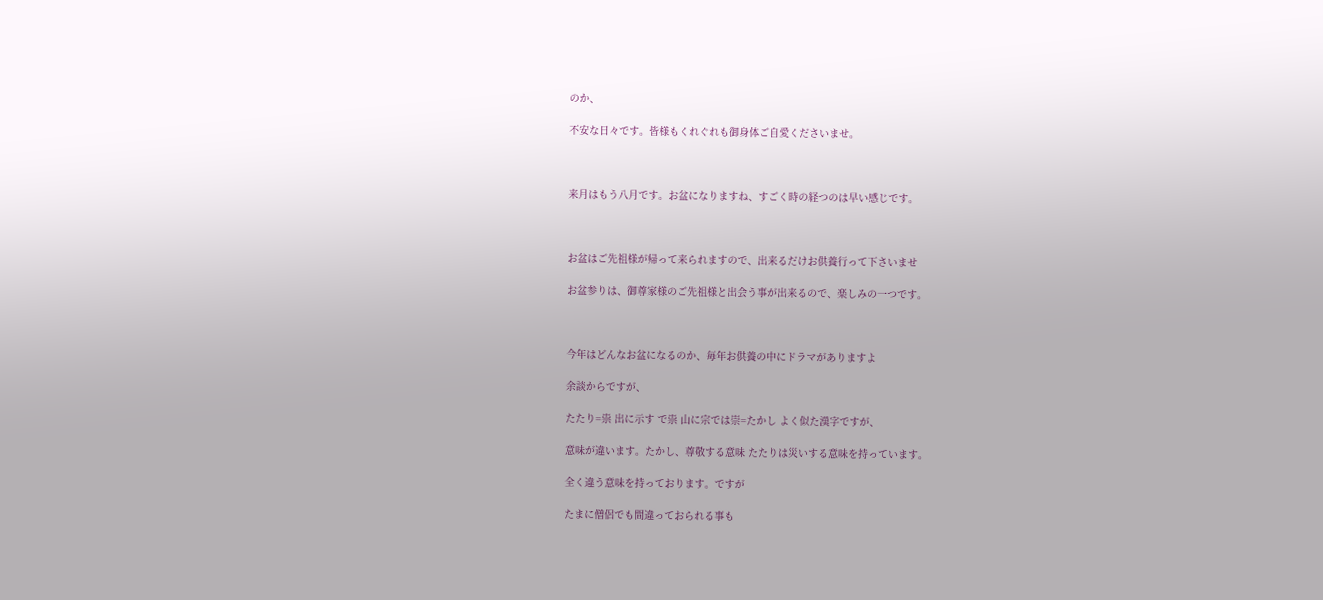のか、

不安な日々です。皆様もくれぐれも御身体ご自愛くださいませ。



来月はもう八月です。お盆になりますね、すごく時の経つのは早い感じです。



お盆はご先祖様が帰って来られますので、出来るだけお供養行って下さいませ

お盆参りは、御尊家様のご先祖様と出会う事が出来るので、楽しみの一つです。



今年はどんなお盆になるのか、毎年お供養の中にドラマがありますよ

余談からですが、

たたり=祟 出に示す で祟 山に宗では崇=たかし よく似た漢字ですが、

意味が違います。たかし、尊敬する意味 たたりは災いする意味を持っています。

全く違う意味を持っております。ですが

たまに僧侶でも間違っておられる事も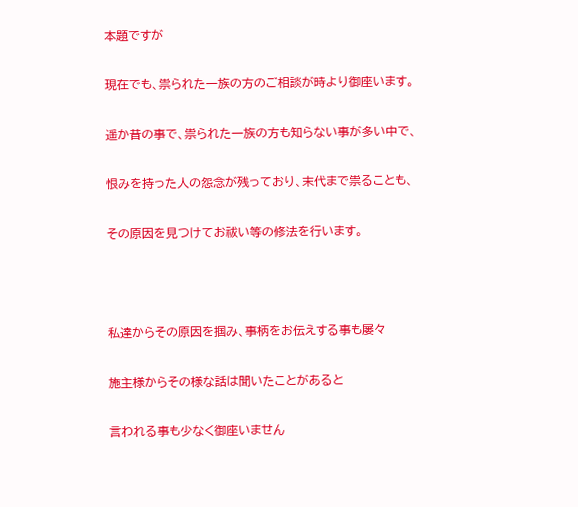本題ですが

現在でも、祟られた一族の方のご相談が時より御座います。

遥か昔の事で、祟られた一族の方も知らない事が多い中で、

恨みを持った人の怨念が残っており、末代まで祟ることも、

その原因を見つけてお祓い等の修法を行います。



私達からその原因を掴み、事柄をお伝えする事も屡々

施主様からその様な話は聞いたことがあると

言われる事も少なく御座いません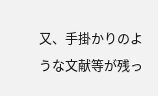又、手掛かりのような文献等が残っ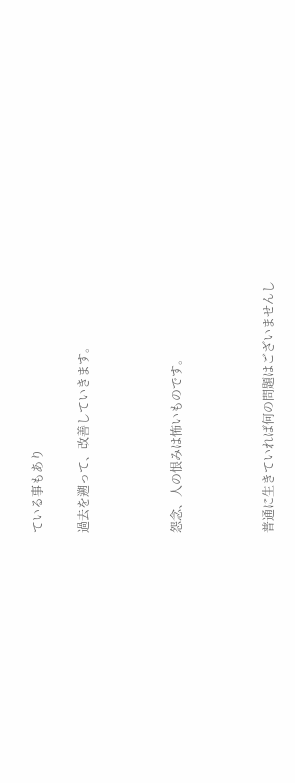ている事もあり

過去を遡って、改善していきます。



怨念、人の恨みは怖いものです。



普通に生きていれば何の問題はございませんし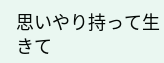思いやり持って生きて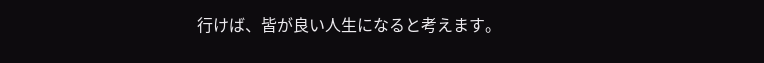行けば、皆が良い人生になると考えます。